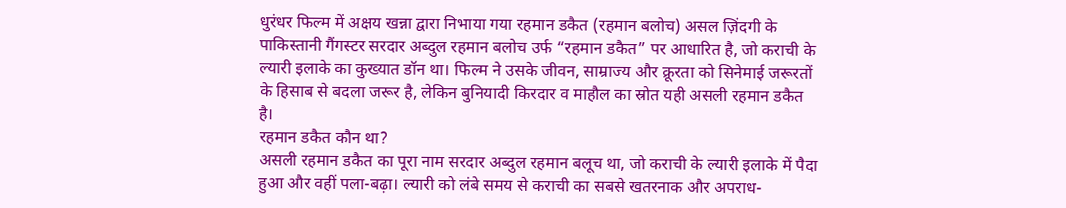धुरंधर फिल्म में अक्षय खन्ना द्वारा निभाया गया रहमान डकैत (रहमान बलोच) असल ज़िंदगी के पाकिस्तानी गैंगस्टर सरदार अब्दुल रहमान बलोच उर्फ “रहमान डकैत” पर आधारित है, जो कराची के ल्यारी इलाके का कुख्यात डॉन था। फिल्म ने उसके जीवन, साम्राज्य और क्रूरता को सिनेमाई जरूरतों के हिसाब से बदला जरूर है, लेकिन बुनियादी किरदार व माहौल का स्रोत यही असली रहमान डकैत है।
रहमान डकैत कौन था?
असली रहमान डकैत का पूरा नाम सरदार अब्दुल रहमान बलूच था, जो कराची के ल्यारी इलाके में पैदा हुआ और वहीं पला-बढ़ा। ल्यारी को लंबे समय से कराची का सबसे खतरनाक और अपराध-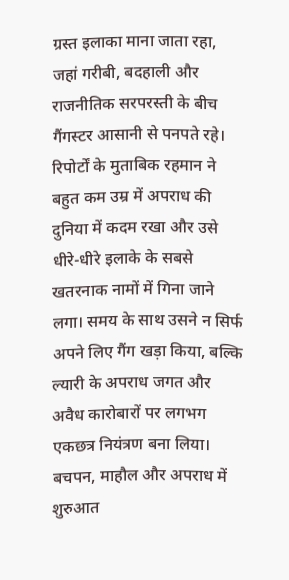ग्रस्त इलाका माना जाता रहा, जहां गरीबी, बदहाली और राजनीतिक सरपरस्ती के बीच गैंगस्टर आसानी से पनपते रहे।
रिपोर्टों के मुताबिक रहमान ने बहुत कम उम्र में अपराध की दुनिया में कदम रखा और उसे धीरे-धीरे इलाके के सबसे खतरनाक नामों में गिना जाने लगा। समय के साथ उसने न सिर्फ अपने लिए गैंग खड़ा किया, बल्कि ल्यारी के अपराध जगत और अवैध कारोबारों पर लगभग एकछत्र नियंत्रण बना लिया।
बचपन, माहौल और अपराध में शुरुआत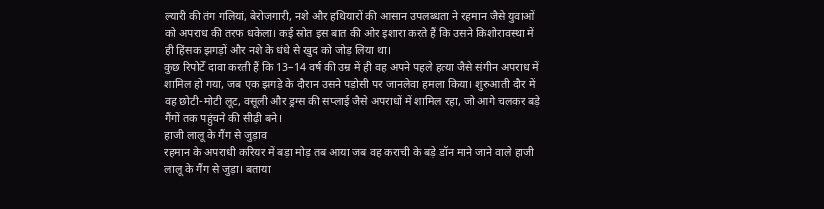ल्यारी की तंग गलियां, बेरोजगारी, नशे और हथियारों की आसान उपलब्धता ने रहमान जैसे युवाओं को अपराध की तरफ धकेला। कई स्रोत इस बात की ओर इशारा करते हैं कि उसने किशोरावस्था में ही हिंसक झगड़ों और नशे के धंधे से खुद को जोड़ लिया था।
कुछ रिपोर्टें दावा करती हैं कि 13–14 वर्ष की उम्र में ही वह अपने पहले हत्या जैसे संगीन अपराध में शामिल हो गया, जब एक झगड़े के दौरान उसने पड़ोसी पर जानलेवा हमला किया। शुरुआती दौर में वह छोटी-मोटी लूट, वसूली और ड्रग्स की सप्लाई जैसे अपराधों में शामिल रहा, जो आगे चलकर बड़े गैंगों तक पहुंचने की सीढ़ी बने।
हाजी लालू के गैंग से जुड़ाव
रहमान के अपराधी करियर में बड़ा मोड़ तब आया जब वह कराची के बड़े डॉन माने जाने वाले हाजी लालू के गैंग से जुड़ा। बताया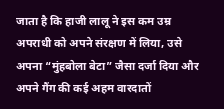जाता है कि हाजी लालू ने इस कम उम्र अपराधी को अपने संरक्षण में लिया, उसे अपना “मुंहबोला बेटा” जैसा दर्जा दिया और अपने गैंग की कई अहम वारदातों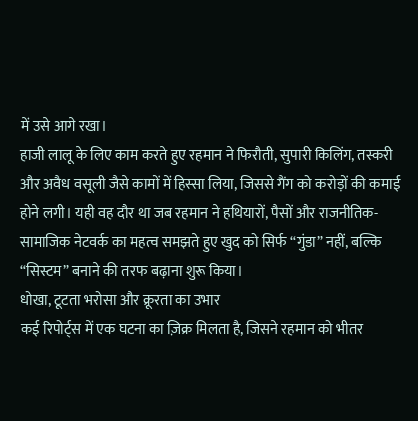में उसे आगे रखा।
हाजी लालू के लिए काम करते हुए रहमान ने फिरौती, सुपारी किलिंग, तस्करी और अवैध वसूली जैसे कामों में हिस्सा लिया, जिससे गैंग को करोड़ों की कमाई होने लगी। यही वह दौर था जब रहमान ने हथियारों, पैसों और राजनीतिक-सामाजिक नेटवर्क का महत्व समझते हुए खुद को सिर्फ “गुंडा” नहीं, बल्कि “सिस्टम” बनाने की तरफ बढ़ाना शुरू किया।
धोखा, टूटता भरोसा और क्रूरता का उभार
कई रिपोर्ट्स में एक घटना का ज़िक्र मिलता है, जिसने रहमान को भीतर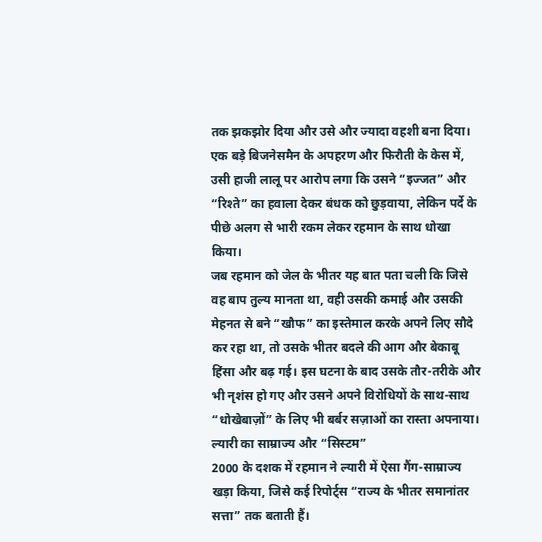तक झकझोर दिया और उसे और ज्यादा वहशी बना दिया। एक बड़े बिजनेसमैन के अपहरण और फिरौती के केस में, उसी हाजी लालू पर आरोप लगा कि उसने “इज्जत” और “रिश्ते” का हवाला देकर बंधक को छुड़वाया, लेकिन पर्दे के पीछे अलग से भारी रकम लेकर रहमान के साथ धोखा किया।
जब रहमान को जेल के भीतर यह बात पता चली कि जिसे वह बाप तुल्य मानता था, वही उसकी कमाई और उसकी मेहनत से बने “खौफ” का इस्तेमाल करके अपने लिए सौदे कर रहा था, तो उसके भीतर बदले की आग और बेकाबू हिंसा और बढ़ गई। इस घटना के बाद उसके तौर-तरीके और भी नृशंस हो गए और उसने अपने विरोधियों के साथ-साथ “धोखेबाज़ों” के लिए भी बर्बर सज़ाओं का रास्ता अपनाया।
ल्यारी का साम्राज्य और “सिस्टम”
2000 के दशक में रहमान ने ल्यारी में ऐसा गैंग-साम्राज्य खड़ा किया, जिसे कई रिपोर्ट्स “राज्य के भीतर समानांतर सत्ता” तक बताती हैं।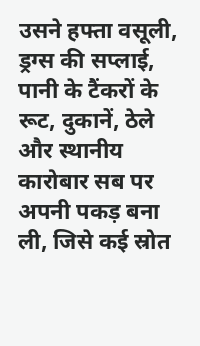उसने हफ्ता वसूली, ड्रग्स की सप्लाई, पानी के टैंकरों के रूट, दुकानें, ठेले और स्थानीय कारोबार सब पर अपनी पकड़ बना ली, जिसे कई स्रोत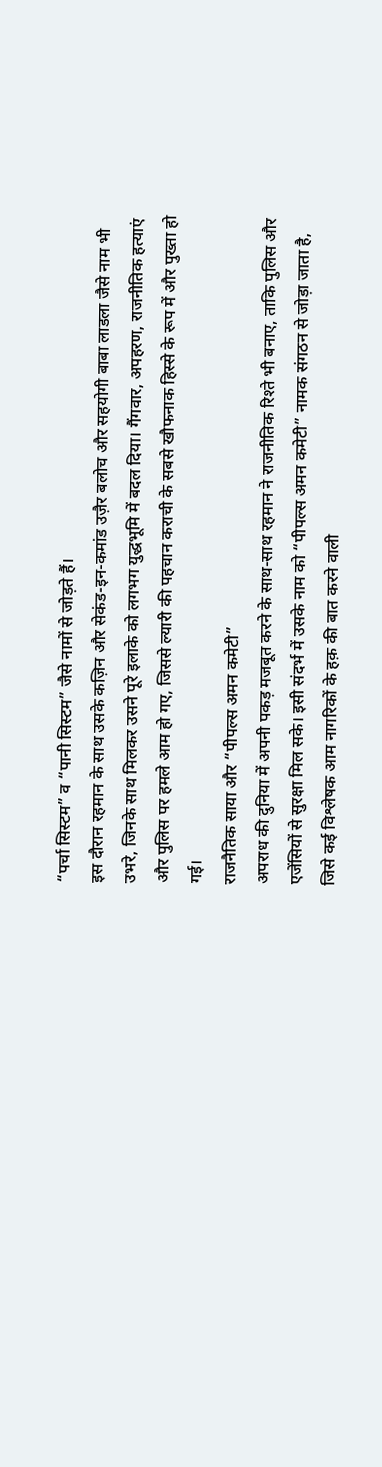“पर्चा सिस्टम” व “पानी सिस्टम” जैसे नामों से जोड़ते हैं।
इस दौरान रहमान के साथ उसके कज़िन और सेकंड-इन-कमांड उज़ैर बलोच और सहयोगी बाबा लाडला जैसे नाम भी उभरे, जिनके साथ मिलकर उसने पूरे इलाके को लगभग युद्धभूमि में बदल दिया। गैंगवार, अपहरण, राजनीतिक हत्याएं और पुलिस पर हमले आम हो गए, जिससे ल्यारी की पहचान कराची के सबसे खौफनाक हिस्से के रूप में और पुख्ता हो गई।
राजनैतिक साया और “पीपल्स अमन कमेटी”
अपराध की दुनिया में अपनी पकड़ मजबूत करने के साथ-साथ रहमान ने राजनीतिक रिश्ते भी बनाए, ताकि पुलिस और एजेंसियों से सुरक्षा मिल सके। इसी संदर्भ में उसके नाम को “पीपल्स अमन कमेटी” नामक संगठन से जोड़ा जाता है, जिसे कई विश्लेषक आम नागरिकों के हक़ की बात करने वाली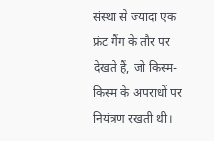संस्था से ज्यादा एक फ्रंट गैंग के तौर पर देखते हैं, जो किस्म-किस्म के अपराधों पर नियंत्रण रखती थी।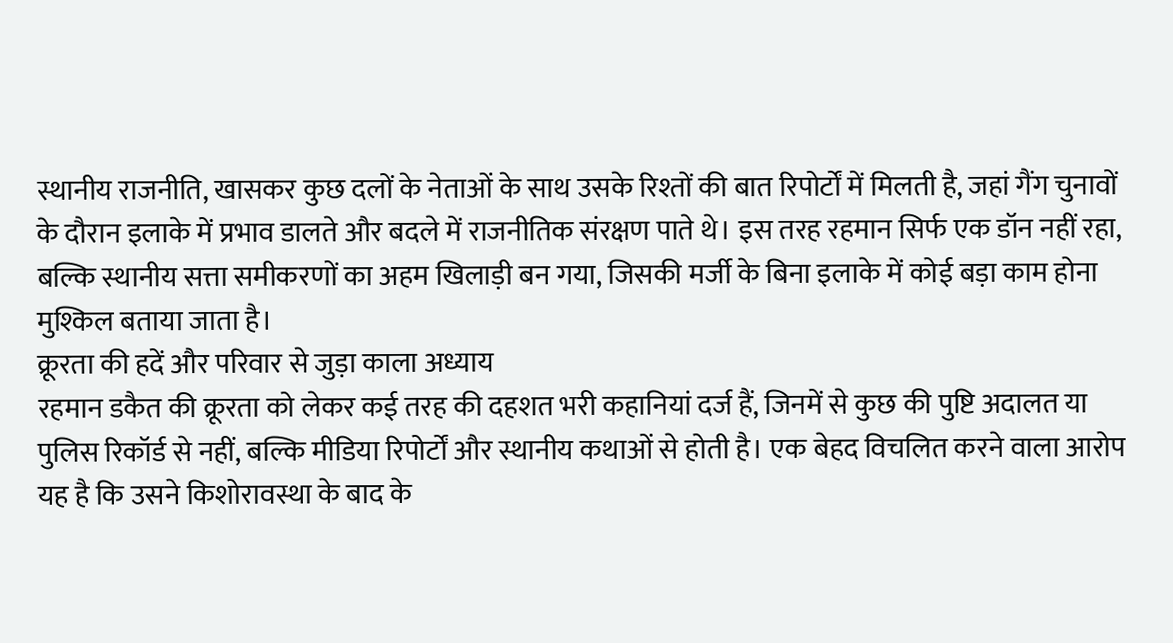स्थानीय राजनीति, खासकर कुछ दलों के नेताओं के साथ उसके रिश्तों की बात रिपोर्टों में मिलती है, जहां गैंग चुनावों के दौरान इलाके में प्रभाव डालते और बदले में राजनीतिक संरक्षण पाते थे। इस तरह रहमान सिर्फ एक डॉन नहीं रहा, बल्कि स्थानीय सत्ता समीकरणों का अहम खिलाड़ी बन गया, जिसकी मर्जी के बिना इलाके में कोई बड़ा काम होना मुश्किल बताया जाता है।
क्रूरता की हदें और परिवार से जुड़ा काला अध्याय
रहमान डकैत की क्रूरता को लेकर कई तरह की दहशत भरी कहानियां दर्ज हैं, जिनमें से कुछ की पुष्टि अदालत या पुलिस रिकॉर्ड से नहीं, बल्कि मीडिया रिपोर्टों और स्थानीय कथाओं से होती है। एक बेहद विचलित करने वाला आरोप यह है कि उसने किशोरावस्था के बाद के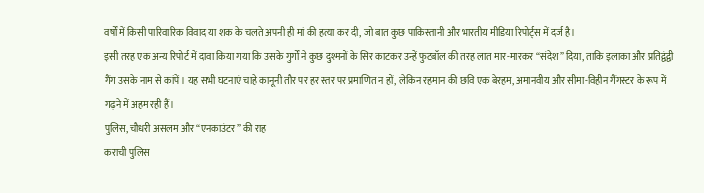वर्षों में किसी पारिवारिक विवाद या शक के चलते अपनी ही मां की हत्या कर दी, जो बात कुछ पाकिस्तानी और भारतीय मीडिया रिपोर्ट्स में दर्ज है।
इसी तरह एक अन्य रिपोर्ट में दावा किया गया कि उसके गुर्गों ने कुछ दुश्मनों के सिर काटकर उन्हें फुटबॉल की तरह लात मार-मारकर “संदेश” दिया, ताकि इलाका और प्रतिद्वंद्वी गैंग उसके नाम से कांपें। यह सभी घटनाएं चाहे कानूनी तौर पर हर स्तर पर प्रमाणित न हों, लेकिन रहमान की छवि एक बेरहम, अमानवीय और सीमा-विहीन गैंगस्टर के रूप में गढ़ने में अहम रही हैं।
पुलिस, चौधरी असलम और “एनकाउंटर” की राह
कराची पुलिस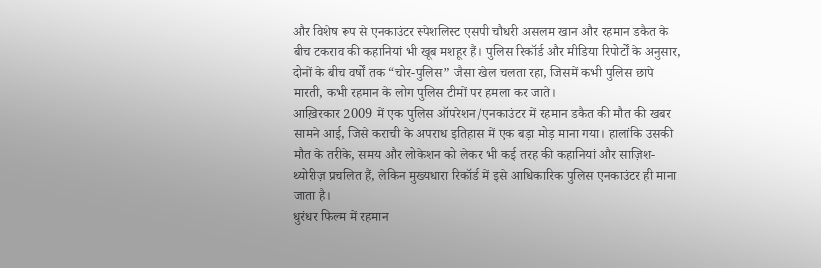और विशेष रूप से एनकाउंटर स्पेशलिस्ट एसपी चौधरी असलम खान और रहमान डकैत के बीच टकराव की कहानियां भी खूब मशहूर हैं। पुलिस रिकॉर्ड और मीडिया रिपोर्टों के अनुसार, दोनों के बीच वर्षों तक “चोर-पुलिस” जैसा खेल चलता रहा, जिसमें कभी पुलिस छापे मारती, कभी रहमान के लोग पुलिस टीमों पर हमला कर जाते।
आख़िरकार 2009 में एक पुलिस ऑपरेशन/एनकाउंटर में रहमान डकैत की मौत की खबर सामने आई, जिसे कराची के अपराध इतिहास में एक बड़ा मोड़ माना गया। हालांकि उसकी मौत के तरीके, समय और लोकेशन को लेकर भी कई तरह की कहानियां और साज़िश-थ्योरीज़ प्रचलित हैं, लेकिन मुख्यधारा रिकॉर्ड में इसे आधिकारिक पुलिस एनकाउंटर ही माना जाता है।
धुरंधर फिल्म में रहमान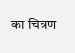का चित्रण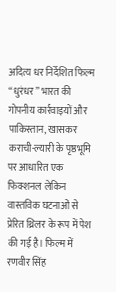अदित्य धर निर्देशित फिल्म “धुरंधर” भारत की गोपनीय कार्रवाइयों और पाकिस्तान, खासकर कराची-ल्यारी के पृष्ठभूमि पर आधारित एक फिक्शनल लेकिन वास्तविक घटनाओं से प्रेरित थ्रिलर के रूप में पेश की गई है। फिल्म में रणवीर सिंह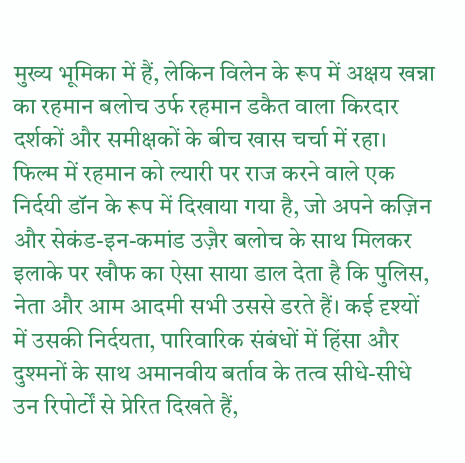मुख्य भूमिका में हैं, लेकिन विलेन के रूप में अक्षय खन्ना का रहमान बलोच उर्फ रहमान डकैत वाला किरदार दर्शकों और समीक्षकों के बीच खास चर्चा में रहा।
फिल्म में रहमान को ल्यारी पर राज करने वाले एक निर्दयी डॉन के रूप में दिखाया गया है, जो अपने कज़िन और सेकंड-इन-कमांड उज़ैर बलोच के साथ मिलकर इलाके पर खौफ का ऐसा साया डाल देता है कि पुलिस, नेता और आम आदमी सभी उससे डरते हैं। कई दृश्यों में उसकी निर्दयता, पारिवारिक संबंधों में हिंसा और दुश्मनों के साथ अमानवीय बर्ताव के तत्व सीधे-सीधे उन रिपोर्टों से प्रेरित दिखते हैं,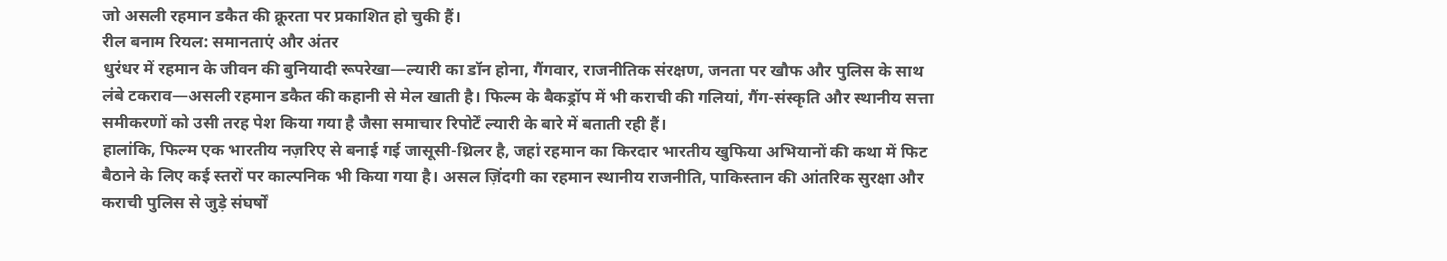जो असली रहमान डकैत की क्रूरता पर प्रकाशित हो चुकी हैं।
रील बनाम रियल: समानताएं और अंतर
धुरंधर में रहमान के जीवन की बुनियादी रूपरेखा—ल्यारी का डॉन होना, गैंगवार, राजनीतिक संरक्षण, जनता पर खौफ और पुलिस के साथ लंबे टकराव—असली रहमान डकैत की कहानी से मेल खाती है। फिल्म के बैकड्रॉप में भी कराची की गलियां, गैंग-संस्कृति और स्थानीय सत्ता समीकरणों को उसी तरह पेश किया गया है जैसा समाचार रिपोर्टें ल्यारी के बारे में बताती रही हैं।
हालांकि, फिल्म एक भारतीय नज़रिए से बनाई गई जासूसी-थ्रिलर है, जहां रहमान का किरदार भारतीय खुफिया अभियानों की कथा में फिट बैठाने के लिए कई स्तरों पर काल्पनिक भी किया गया है। असल ज़िंदगी का रहमान स्थानीय राजनीति, पाकिस्तान की आंतरिक सुरक्षा और कराची पुलिस से जुड़े संघर्षों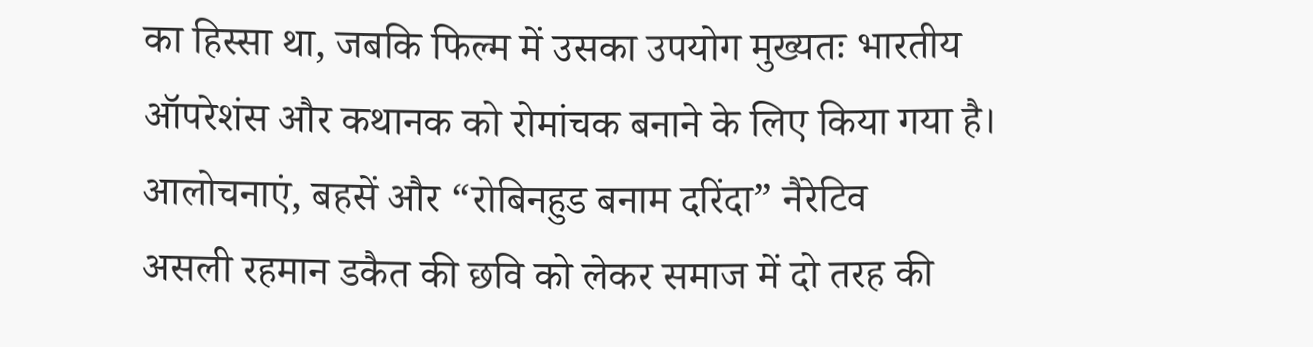का हिस्सा था, जबकि फिल्म में उसका उपयोग मुख्यतः भारतीय ऑपरेशंस और कथानक को रोमांचक बनाने के लिए किया गया है।
आलोचनाएं, बहसें और “रोबिनहुड बनाम दरिंदा” नैरेटिव
असली रहमान डकैत की छवि को लेकर समाज में दो तरह की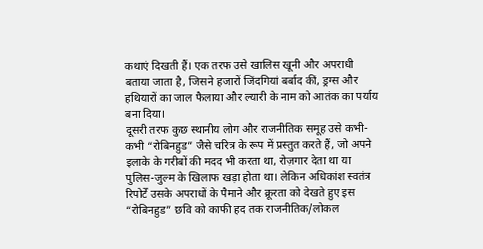कथाएं दिखती हैं। एक तरफ उसे खालिस खूनी और अपराधी बताया जाता है, जिसने हजारों जिंदगियां बर्बाद कीं, ड्रग्स और हथियारों का जाल फैलाया और ल्यारी के नाम को आतंक का पर्याय बना दिया।
दूसरी तरफ कुछ स्थानीय लोग और राजनीतिक समूह उसे कभी-कभी “रोबिनहुड” जैसे चरित्र के रूप में प्रस्तुत करते हैं, जो अपने इलाके के गरीबों की मदद भी करता था, रोज़गार देता था या पुलिस-जुल्म के खिलाफ खड़ा होता था। लेकिन अधिकांश स्वतंत्र रिपोर्टें उसके अपराधों के पैमाने और क्रूरता को देखते हुए इस “रोबिनहुड” छवि को काफी हद तक राजनीतिक/लोकल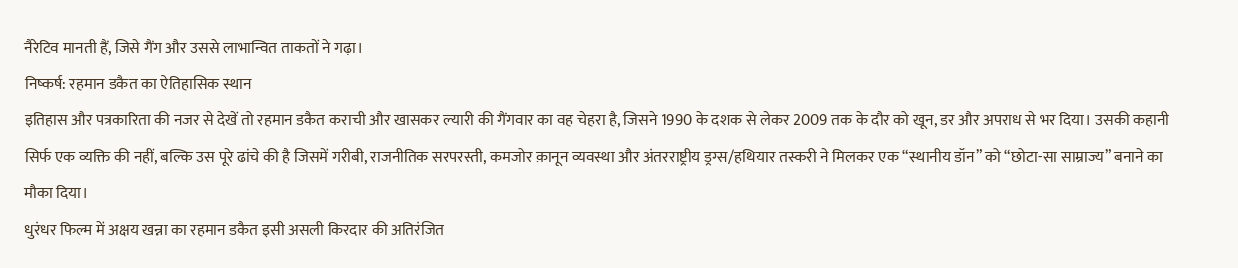नैरेटिव मानती हैं, जिसे गैंग और उससे लाभान्वित ताकतों ने गढ़ा।
निष्कर्ष: रहमान डकैत का ऐतिहासिक स्थान
इतिहास और पत्रकारिता की नजर से देखें तो रहमान डकैत कराची और खासकर ल्यारी की गैंगवार का वह चेहरा है, जिसने 1990 के दशक से लेकर 2009 तक के दौर को खून, डर और अपराध से भर दिया। उसकी कहानी सिर्फ एक व्यक्ति की नहीं, बल्कि उस पूरे ढांचे की है जिसमें गरीबी, राजनीतिक सरपरस्ती, कमजोर क़ानून व्यवस्था और अंतरराष्ट्रीय ड्रग्स/हथियार तस्करी ने मिलकर एक “स्थानीय डॉन” को “छोटा-सा साम्राज्य” बनाने का मौका दिया।
धुरंधर फिल्म में अक्षय खन्ना का रहमान डकैत इसी असली किरदार की अतिरंजित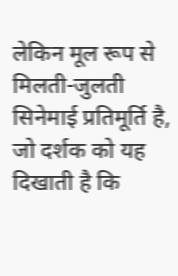लेकिन मूल रूप से मिलती-जुलती सिनेमाई प्रतिमूर्ति है, जो दर्शक को यह दिखाती है कि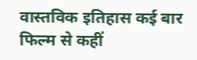वास्तविक इतिहास कई बार फिल्म से कहीं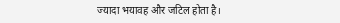ज्यादा भयावह और जटिल होता है।